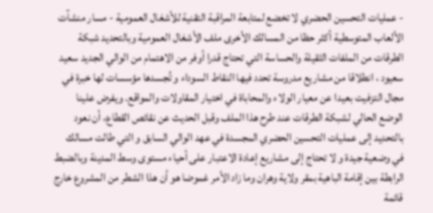- عمليات التحسين الحضري لا تخضع لمتابعة المراقبة التقنية للأشغال العمومية - مسار منشآت الألعاب المتوسطية أكثر حظا من المسالك الأخرى ملف الأشغال العمومية وبالتحديد شبكة الطرقات من الملفات الثقيلة والحساسة التي تحتاج قدرا أوفر من الاهتمام من الوالي الجديد سعيد سعيود ، انطلاقا من مشاريع مدروسة تحدد فيها النقاط السوداء و تُجسدها مؤسسات لها خبرة في مجال التزفيت بعيدا عن معيار الولاء والمحاباة في اختيار المقاولات والمواقع. ويفرض علينا الوضع الحالي لشبكة الطرقات عند طرح هذا الملف وقبل الحديث عن نقائص القطاع، أن نعود بالتحديد إلى عمليات التحسين الحضري المجسدة في عهد الوالي السابق و التي طالت مسالك في وضعية جيدة و لا تحتاج إلى مشاريع إعادة الاعتبار على أحياء مستوى وسط المدينة وبالضبط الرابطة بين إقامة الباهية بمقر ولاية وهران وما زاد الأمر غموضا هو أن هذا الشطر من المشروع خارج قائمة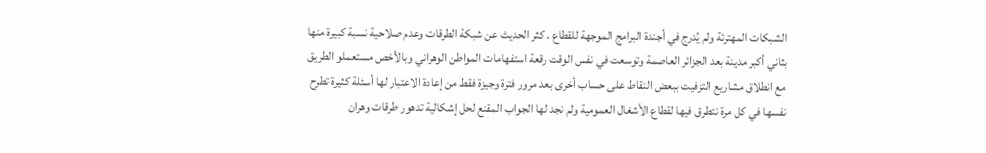الشبكات المهترئة ولم يُدرج في أجندة البرامج الموجهة للقطاع . كثر الحديث عن شبكة الطرقات وعدم صلاحية نسبة كبيرة منها بثاني أكبر مدينة بعد الجزائر العاصمة وتوسعت في نفس الوقت رقعة استفهامات المواطن الوهراني وبالأخص مستعملو الطريق مع انطلاق مشاريع التزفيت ببعض النقاط على حساب أخرى بعد مرور فترة وجيزة فقط من إعادة الاعتبار لها أسئلة كثيرة تطرح نفسها في كل مرة نتطرق فيها لقطاع الأشغال العمومية ولم نجد لها الجواب المقنع لحل إشكالية تدهور طرقات وهران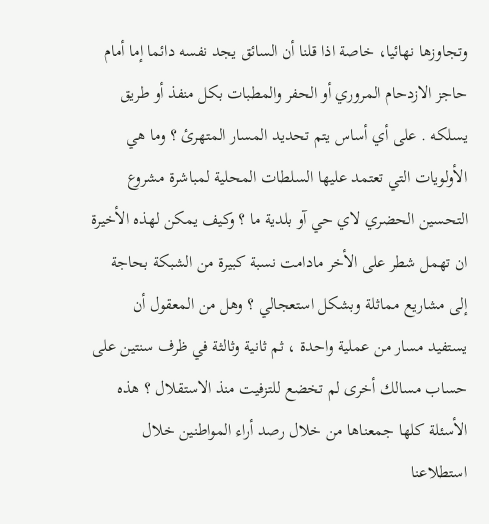وتجاوزها نهائيا، خاصة اذا قلنا أن السائق يجد نفسه دائما إما أمام حاجز الازدحام المروري أو الحفر والمطبات بكل منفذ أو طريق يسلكه . على أي أساس يتم تحديد المسار المتهرئ ؟ وما هي الأولويات التي تعتمد عليها السلطات المحلية لمباشرة مشروع التحسين الحضري لاي حي آو بلدية ما ؟ وكيف يمكن لهذه الأخيرة ان تهمل شطر على الأخر مادامت نسبة كبيرة من الشبكة بحاجة إلى مشاريع مماثلة وبشكل استعجالي ؟ وهل من المعقول أن يستفيد مسار من عملية واحدة ، ثم ثانية وثالثة في ظرف سنتين على حساب مسالك أخرى لم تخضع للتزفيت منذ الاستقلال ؟ هذه الأسئلة كلها جمعناها من خلال رصد أراء المواطنين خلال استطلاعنا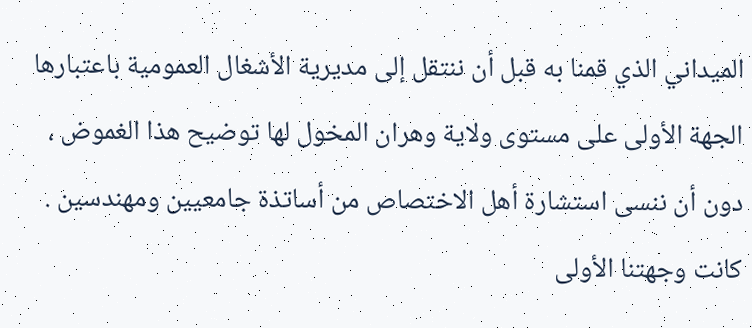الميداني الذي قمنا به قبل أن ننتقل إلى مديرية الأشغال العمومية باعتبارها الجهة الأولى على مستوى ولاية وهران المخول لها توضيح هذا الغموض ، دون أن ننسى استشارة أهل الاختصاص من أساتذة جامعيين ومهندسين . كانت وجهتنا الأولى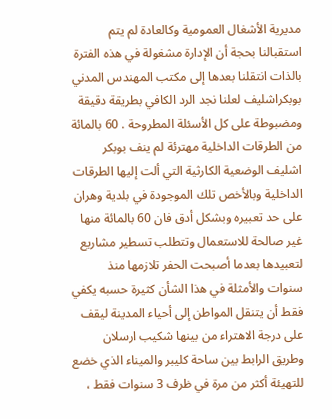مديرية الأشغال العمومية وكالعادة لم يتم استقبالنا بحجة أن الإدارة مشغولة في هذه الفترة بالذات انتقلنا بعدها إلى مكتب المهندس المدني بوبكراشليف لعلنا نجد الرد الكافي بطريقة دقيقة ومضبوطة على كل الأسئلة المطروحة . 60 بالمائة من الطرقات الداخلية مهترئة لم ينف بوبكر اشليف الوضعية الكارثية التي ألت إليها الطرقات الداخلية وبالأخص تلك الموجودة في بلدية وهران على حد تعبيره وبشكل أدق فان 60 بالمائة منها غير صالحة للاستعمال وتتطلب تسطير مشاريع لتعبيدها بعدما أصبحت الحفر تلازمها منذ سنوات والأمثلة في هذا الشأن كثيرة حسبه يكفي فقط أن يتنقل المواطن إلى أحياء المدينة ليقف على درجة الاهتراء من بينها شكيب ارسلان وطريق الرابط بين ساحة كليبر والميناء الذي خضع للتهيئة أكثر من مرة في ظرف 3 سنوات فقط ،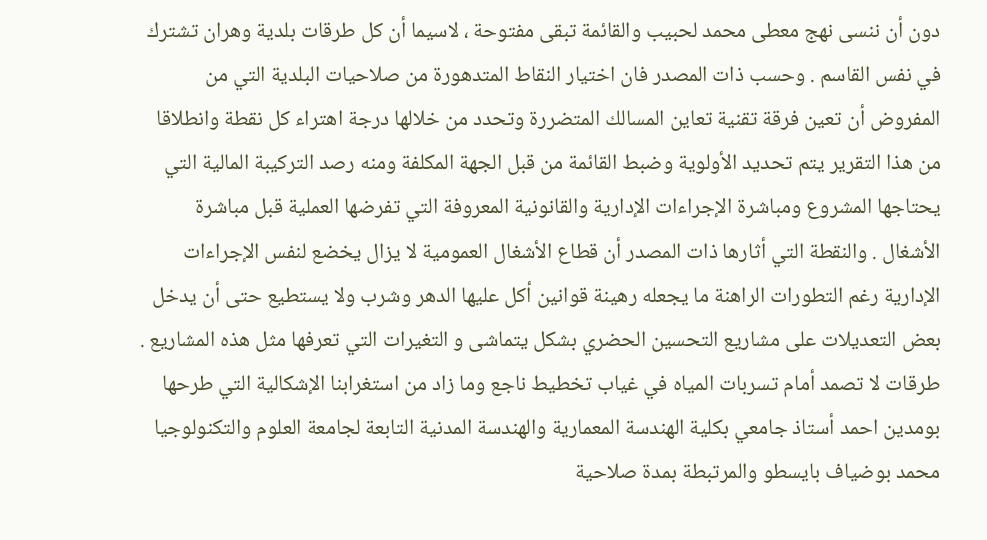دون أن ننسى نهج معطى محمد لحبيب والقائمة تبقى مفتوحة ، لاسيما أن كل طرقات بلدية وهران تشترك في نفس القاسم . وحسب ذات المصدر فان اختيار النقاط المتدهورة من صلاحيات البلدية التي من المفروض أن تعين فرقة تقنية تعاين المسالك المتضررة وتحدد من خلالها درجة اهتراء كل نقطة وانطلاقا من هذا التقرير يتم تحديد الأولوية وضبط القائمة من قبل الجهة المكلفة ومنه رصد التركيبة المالية التي يحتاجها المشروع ومباشرة الإجراءات الإدارية والقانونية المعروفة التي تفرضها العملية قبل مباشرة الأشغال . والنقطة التي أثارها ذات المصدر أن قطاع الأشغال العمومية لا يزال يخضع لنفس الإجراءات الإدارية رغم التطورات الراهنة ما يجعله رهينة قوانين أكل عليها الدهر وشرب ولا يستطيع حتى أن يدخل بعض التعديلات على مشاريع التحسين الحضري بشكل يتماشى و التغيرات التي تعرفها مثل هذه المشاريع . طرقات لا تصمد أمام تسربات المياه في غياب تخطيط ناجع وما زاد من استغرابنا الإشكالية التي طرحها بومدين احمد أستاذ جامعي بكلية الهندسة المعمارية والهندسة المدنية التابعة لجامعة العلوم والتكنولوجيا محمد بوضياف بايسطو والمرتبطة بمدة صلاحية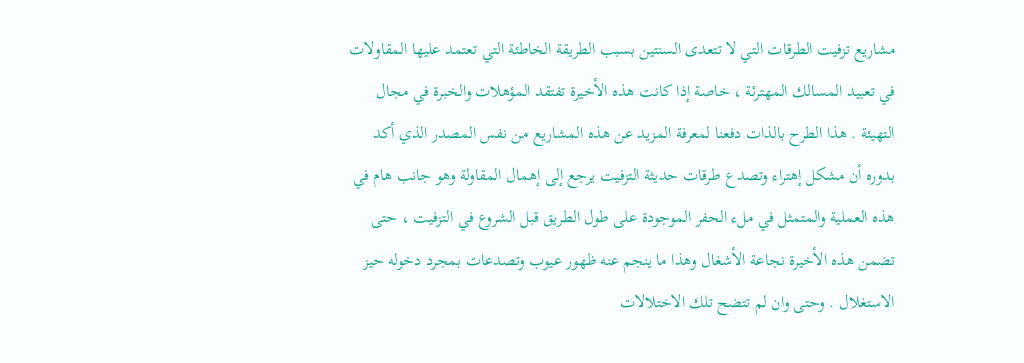مشاريع تزفيت الطرقات التي لا تتعدى السنتين بسبب الطريقة الخاطئة التي تعتمد عليها المقاولات في تعبيد المسالك المهترئة ، خاصة إذا كانت هذه الأخيرة تفتقد المؤهلات والخبرة في مجال التهيئة . هذا الطرح بالذات دفعنا لمعرفة المزيد عن هذه المشاريع من نفس المصدر الذي أكد بدوره أن مشكل إهتراء وتصدع طرقات حديثة التزفيت يرجع إلى إهمال المقاولة وهو جانب هام في هذه العملية والمتمثل في ملء الحفر الموجودة على طول الطريق قبل الشروع في التزفيت ، حتى تضمن هذه الأخيرة نجاعة الأشغال وهذا ما ينجم عنه ظهور عيوب وتصدعات بمجرد دخوله حيز الاستغلال . وحتى وان لم تتضح تلك الاختلالات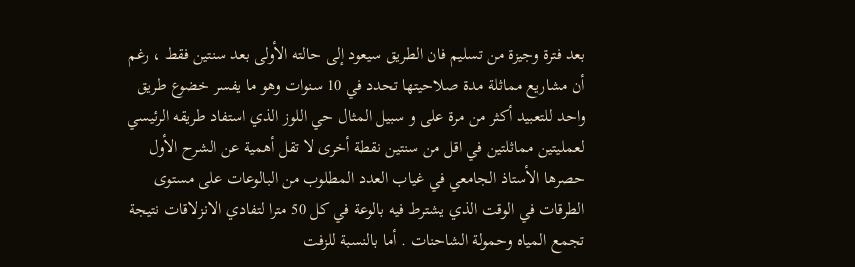بعد فترة وجيزة من تسليم فان الطريق سيعود إلى حالته الأولى بعد سنتين فقط ، رغم أن مشاريع مماثلة مدة صلاحيتها تحدد في 10 سنوات وهو ما يفسر خضوع طريق واحد للتعبيد أكثر من مرة على و سبيل المثال حي اللوز الذي استفاد طريقه الرئيسي لعمليتين مماثلتين في اقل من سنتين نقطة أخرى لا تقل أهمية عن الشرح الأول حصرها الأستاذ الجامعي في غياب العدد المطلوب من البالوعات على مستوى الطرقات في الوقت الذي يشترط فيه بالوعة في كل 50 مترا لتفادي الانزلاقات نتيجة تجمع المياه وحمولة الشاحنات . أما بالنسبة للزفت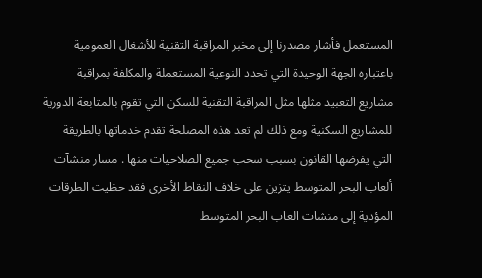المستعمل فأشار مصدرنا إلى مخبر المراقبة التقنية للأشغال العمومية باعتباره الجهة الوحيدة التي تحدد النوعية المستعملة والمكلفة بمراقبة مشاريع التعبيد مثلها مثل المراقبة التقنية للسكن التي تقوم بالمتابعة الدورية للمشاريع السكنية ومع ذلك لم تعد هذه المصلحة تقدم خدماتها بالطريقة التي يفرضها القانون بسبب سحب جميع الصلاحيات منها . مسار منشآت ألعاب البحر المتوسط يتزين على خلاف النقاط الأخرى فقد حظيت الطرقات المؤدية إلى منشات العاب البحر المتوسط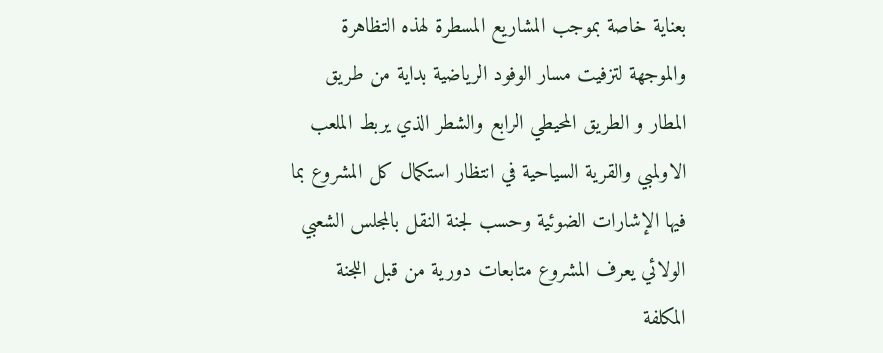بعناية خاصة بموجب المشاريع المسطرة لهذه التظاهرة والموجهة لتزفيت مسار الوفود الرياضية بداية من طريق المطار و الطريق المحيطي الرابع والشطر الذي يربط الملعب الاولمبي والقرية السياحية في انتظار استكمال كل المشروع بما فيها الإشارات الضوئية وحسب لجنة النقل بالمجلس الشعبي الولائي يعرف المشروع متابعات دورية من قبل اللجنة المكلفة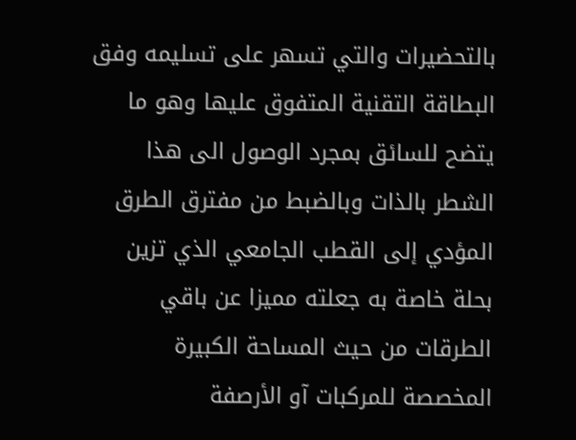بالتحضيرات والتي تسهر على تسليمه وفق البطاقة التقنية المتفوق عليها وهو ما يتضح للسائق بمجرد الوصول الى هذا الشطر بالذات وبالضبط من مفترق الطرق المؤدي إلى القطب الجامعي الذي تزين بحلة خاصة به جعلته مميزا عن باقي الطرقات من حيث المساحة الكبيرة المخصصة للمركبات آو الأرصفة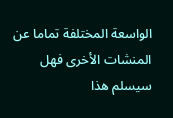الواسعة المختلفة تماما عن المنشات الأخرى فهل سيسلم هذا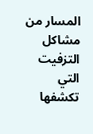المسار من مشاكل التزفيت التي تكشفها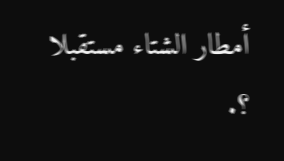أمطار الشتاء مستقبلا ؟.